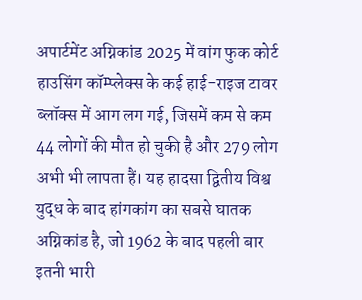अपार्टमेंट अग्निकांड 2025 में वांग फुक कोर्ट हाउसिंग कॉम्प्लेक्स के कई हाई-राइज टावर ब्लॉक्स में आग लग गई, जिसमें कम से कम 44 लोगों की मौत हो चुकी है और 279 लोग अभी भी लापता हैं। यह हादसा द्वितीय विश्व युद्ध के बाद हांगकांग का सबसे घातक अग्निकांड है, जो 1962 के बाद पहली बार इतनी भारी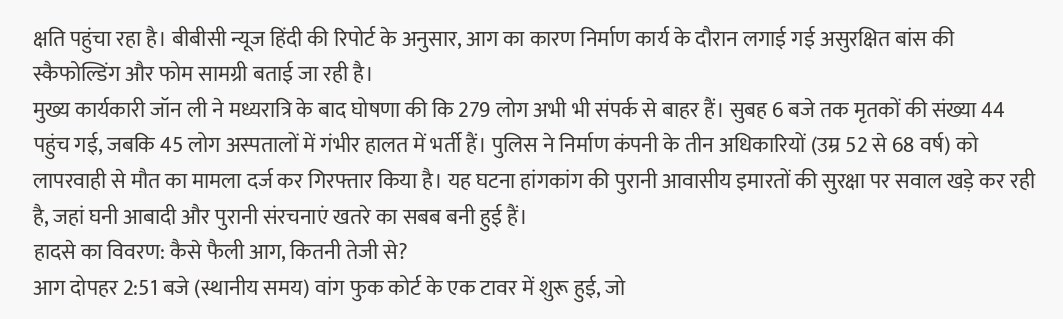क्षति पहुंचा रहा है। बीबीसी न्यूज हिंदी की रिपोर्ट के अनुसार, आग का कारण निर्माण कार्य के दौरान लगाई गई असुरक्षित बांस की स्कैफोल्डिंग और फोम सामग्री बताई जा रही है।
मुख्य कार्यकारी जॉन ली ने मध्यरात्रि के बाद घोषणा की कि 279 लोग अभी भी संपर्क से बाहर हैं। सुबह 6 बजे तक मृतकों की संख्या 44 पहुंच गई, जबकि 45 लोग अस्पतालों में गंभीर हालत में भर्ती हैं। पुलिस ने निर्माण कंपनी के तीन अधिकारियों (उम्र 52 से 68 वर्ष) को लापरवाही से मौत का मामला दर्ज कर गिरफ्तार किया है। यह घटना हांगकांग की पुरानी आवासीय इमारतों की सुरक्षा पर सवाल खड़े कर रही है, जहां घनी आबादी और पुरानी संरचनाएं खतरे का सबब बनी हुई हैं।
हादसे का विवरण: कैसे फैली आग, कितनी तेजी से?
आग दोपहर 2:51 बजे (स्थानीय समय) वांग फुक कोर्ट के एक टावर में शुरू हुई, जो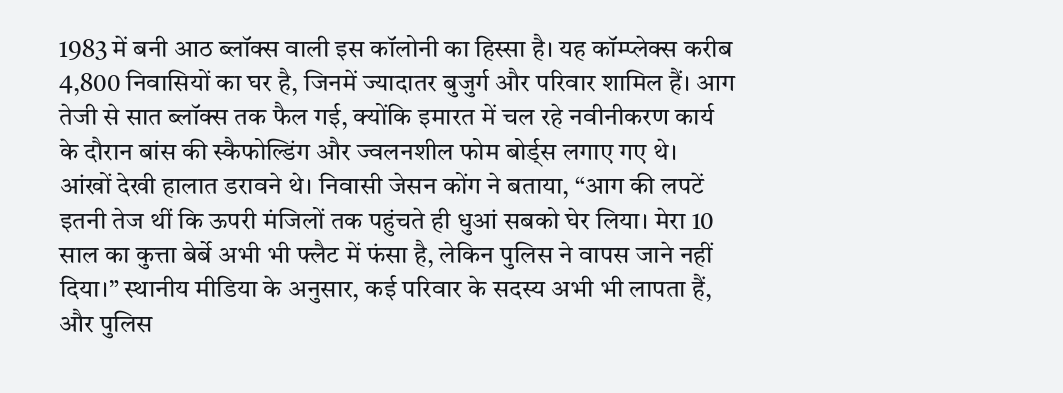1983 में बनी आठ ब्लॉक्स वाली इस कॉलोनी का हिस्सा है। यह कॉम्प्लेक्स करीब 4,800 निवासियों का घर है, जिनमें ज्यादातर बुजुर्ग और परिवार शामिल हैं। आग तेजी से सात ब्लॉक्स तक फैल गई, क्योंकि इमारत में चल रहे नवीनीकरण कार्य के दौरान बांस की स्कैफोल्डिंग और ज्वलनशील फोम बोर्ड्स लगाए गए थे।
आंखों देखी हालात डरावने थे। निवासी जेसन कोंग ने बताया, “आग की लपटें इतनी तेज थीं कि ऊपरी मंजिलों तक पहुंचते ही धुआं सबको घेर लिया। मेरा 10 साल का कुत्ता बेर्बे अभी भी फ्लैट में फंसा है, लेकिन पुलिस ने वापस जाने नहीं दिया।” स्थानीय मीडिया के अनुसार, कई परिवार के सदस्य अभी भी लापता हैं, और पुलिस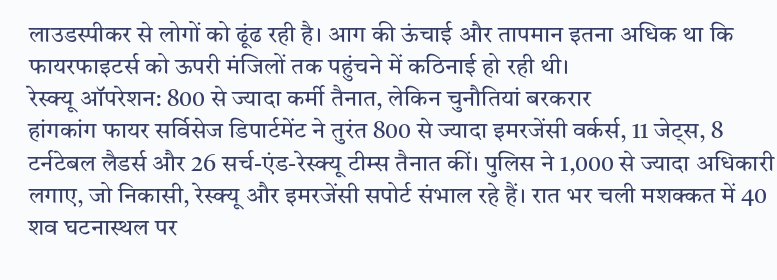लाउडस्पीकर से लोगों को ढूंढ रही है। आग की ऊंचाई और तापमान इतना अधिक था कि फायरफाइटर्स को ऊपरी मंजिलों तक पहुंचने में कठिनाई हो रही थी।
रेस्क्यू ऑपरेशन: 800 से ज्यादा कर्मी तैनात, लेकिन चुनौतियां बरकरार
हांगकांग फायर सर्विसेज डिपार्टमेंट ने तुरंत 800 से ज्यादा इमरजेंसी वर्कर्स, 11 जेट्स, 8 टर्नटेबल लैडर्स और 26 सर्च-एंड-रेस्क्यू टीम्स तैनात कीं। पुलिस ने 1,000 से ज्यादा अधिकारी लगाए, जो निकासी, रेस्क्यू और इमरजेंसी सपोर्ट संभाल रहे हैं। रात भर चली मशक्कत में 40 शव घटनास्थल पर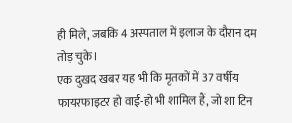ही मिले, जबकि 4 अस्पताल में इलाज के दौरान दम तोड़ चुके।
एक दुखद खबर यह भी कि मृतकों में 37 वर्षीय फायरफाइटर हो वाई-हो भी शामिल हैं, जो शा टिन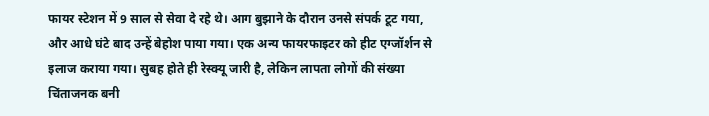फायर स्टेशन में 9 साल से सेवा दे रहे थे। आग बुझाने के दौरान उनसे संपर्क टूट गया, और आधे घंटे बाद उन्हें बेहोश पाया गया। एक अन्य फायरफाइटर को हीट एग्जॉर्शन से इलाज कराया गया। सुबह होते ही रेस्क्यू जारी है, लेकिन लापता लोगों की संख्या चिंताजनक बनी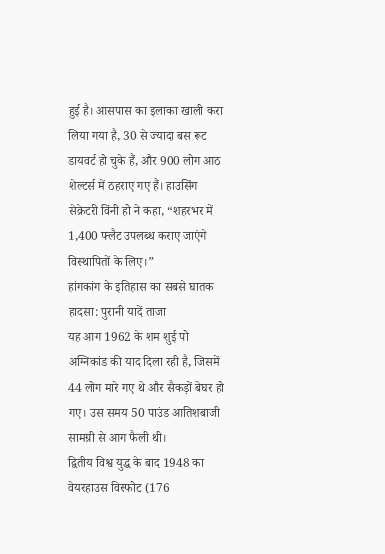हुई है। आसपास का इलाका खाली करा लिया गया है, 30 से ज्यादा बस रूट डायवर्ट हो चुके हैं, और 900 लोग आठ शेल्टर्स में ठहराए गए हैं। हाउसिंग सेक्रेटरी विंनी हो ने कहा, “शहरभर में 1,400 फ्लैट उपलब्ध कराए जाएंगे विस्थापितों के लिए।”
हांगकांग के इतिहास का सबसे घातक हादसा: पुरानी यादें ताजा
यह आग 1962 के शम शुई पो अग्निकांड की याद दिला रही है, जिसमें 44 लोग मारे गए थे और सैकड़ों बेघर हो गए। उस समय 50 पाउंड आतिशबाजी सामग्री से आग फैली थी।
द्वितीय विश्व युद्ध के बाद 1948 का वेयरहाउस विस्फोट (176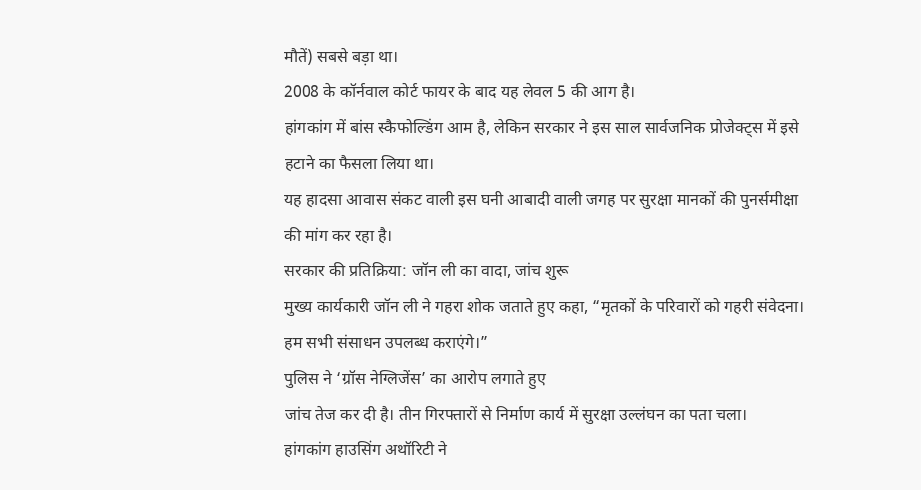मौतें) सबसे बड़ा था।
2008 के कॉर्नवाल कोर्ट फायर के बाद यह लेवल 5 की आग है।
हांगकांग में बांस स्कैफोल्डिंग आम है, लेकिन सरकार ने इस साल सार्वजनिक प्रोजेक्ट्स में इसे हटाने का फैसला लिया था।
यह हादसा आवास संकट वाली इस घनी आबादी वाली जगह पर सुरक्षा मानकों की पुनर्समीक्षा की मांग कर रहा है।
सरकार की प्रतिक्रिया: जॉन ली का वादा, जांच शुरू
मुख्य कार्यकारी जॉन ली ने गहरा शोक जताते हुए कहा, “मृतकों के परिवारों को गहरी संवेदना।
हम सभी संसाधन उपलब्ध कराएंगे।”
पुलिस ने ‘ग्रॉस नेग्लिजेंस’ का आरोप लगाते हुए
जांच तेज कर दी है। तीन गिरफ्तारों से निर्माण कार्य में सुरक्षा उल्लंघन का पता चला।
हांगकांग हाउसिंग अथॉरिटी ने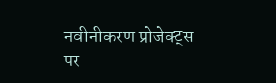नवीनीकरण प्रोजेक्ट्स पर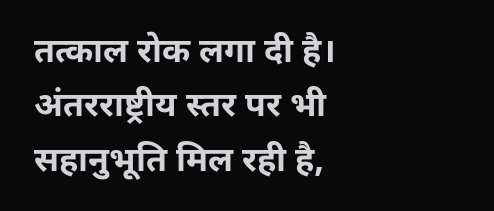तत्काल रोक लगा दी है।
अंतरराष्ट्रीय स्तर पर भी सहानुभूति मिल रही है,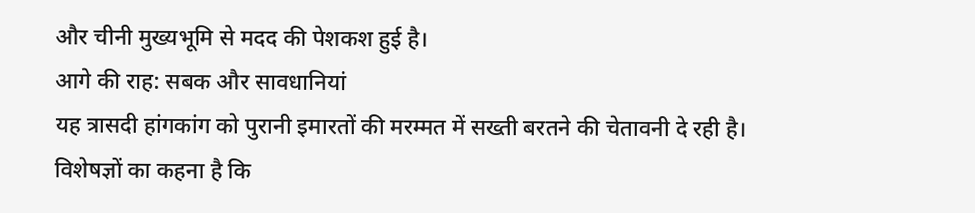और चीनी मुख्यभूमि से मदद की पेशकश हुई है।
आगे की राह: सबक और सावधानियां
यह त्रासदी हांगकांग को पुरानी इमारतों की मरम्मत में सख्ती बरतने की चेतावनी दे रही है।
विशेषज्ञों का कहना है कि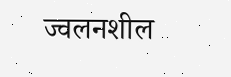ज्वलनशील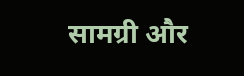सामग्री और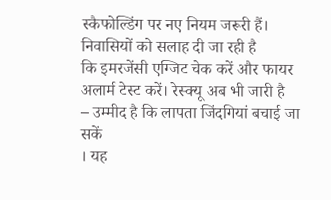स्कैफोल्डिंग पर नए नियम जरूरी हैं।
निवासियों को सलाह दी जा रही है
कि इमरजेंसी एग्जिट चेक करें और फायर अलार्म टेस्ट करें। रेस्क्यू अब भी जारी है
– उम्मीद है कि लापता जिंदगियां बचाई जा सकें
। यह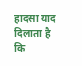हादसा याद दिलाता है कि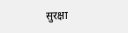सुरक्षा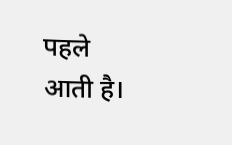पहले आती है।